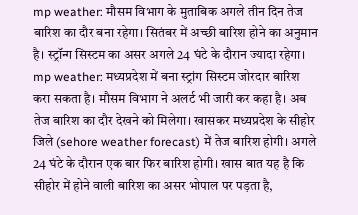mp weather: मौसम विभाग के मुताबिक अगले तीन दिन तेज बारिश का दौर बना रहेगा। सितंबर में अच्छी बारिश होने का अनुमान है। स्ट्रॉन्ग सिस्टम का असर अगले 24 घंटे के दौरान ज्यादा रहेगा।
mp weather: मध्यप्रदेश में बना स्ट्रांग सिस्टम जोरदार बारिश करा सकता है। मौसम विभाग ने अलर्ट भी जारी कर कहा है। अब तेज बारिश का दौर देखने को मिलेगा। खासकर मध्यप्रदेश के सीहोर जिले (sehore weather forecast) में तेज बारिश होगी। अगले 24 घंटे के दौरान एक बार फिर बारिश होगी। खास बात यह है कि सीहोर में होने वाली बारिश का असर भोपाल पर पड़ता है,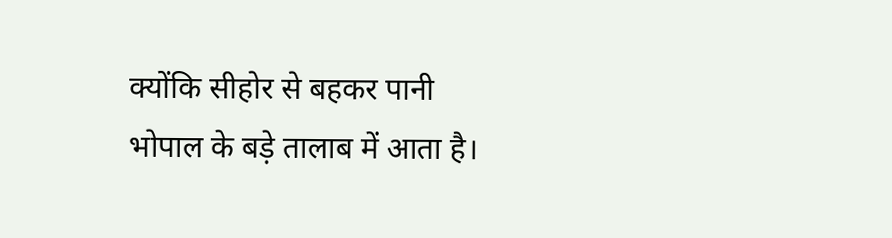क्योंकि सीहोर से बहकर पानी भोपाल के बड़े तालाब में आता है।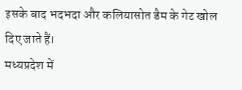इसके बाद भदभदा और कलियासोत डैम के गेट खोल दिए जाते हैं।
मध्यप्रदेश में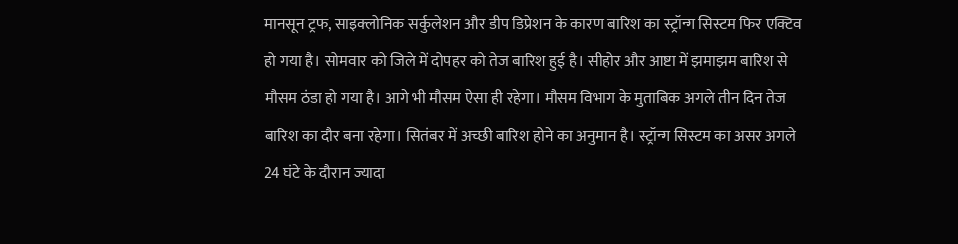मानसून ट्रफ, साइक्लोनिक सर्कुलेशन और डीप डिप्रेशन के कारण बारिश का स्ट्रॉन्ग सिस्टम फिर एक्टिव हो गया है। सोमवार को जिले में दोपहर को तेज बारिश हुई है। सीहोर और आष्टा में झमाझम बारिश से मौसम ठंडा हो गया है। आगे भी मौसम ऐसा ही रहेगा। मौसम विभाग के मुताबिक अगले तीन दिन तेज बारिश का दौर बना रहेगा। सितंबर में अच्छी बारिश होने का अनुमान है। स्ट्रॉन्ग सिस्टम का असर अगले 24 घंटे के दौरान ज्यादा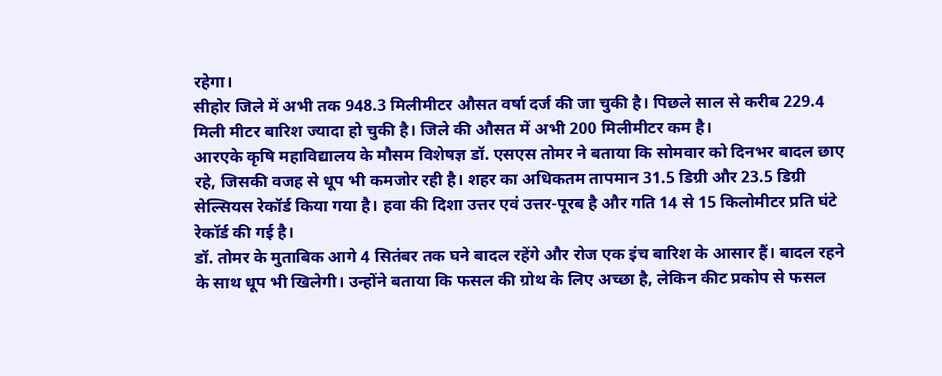रहेगा।
सीहोर जिले में अभी तक 948.3 मिलीमीटर औसत वर्षा दर्ज की जा चुकी है। पिछले साल से करीब 229.4 मिली मीटर बारिश ज्यादा हो चुकी है। जिले की औसत में अभी 200 मिलीमीटर कम है।
आरएके कृषि महाविद्यालय के मौसम विशेषज्ञ डॉ. एसएस तोमर ने बताया कि सोमवार को दिनभर बादल छाए रहे, जिसकी वजह से धूप भी कमजोर रही है। शहर का अधिकतम तापमान 31.5 डिग्री और 23.5 डिग्री सेल्सियस रेकॉर्ड किया गया है। हवा की दिशा उत्तर एवं उत्तर-पूरब है और गति 14 से 15 किलोमीटर प्रति घंटे रेकॉर्ड की गई है।
डॉ. तोमर के मुताबिक आगे 4 सितंबर तक घने बादल रहेंगे और रोज एक इंच बारिश के आसार हैं। बादल रहने के साथ धूप भी खिलेगी। उन्होंने बताया कि फसल की ग्रोथ के लिए अच्छा है, लेकिन कीट प्रकोप से फसल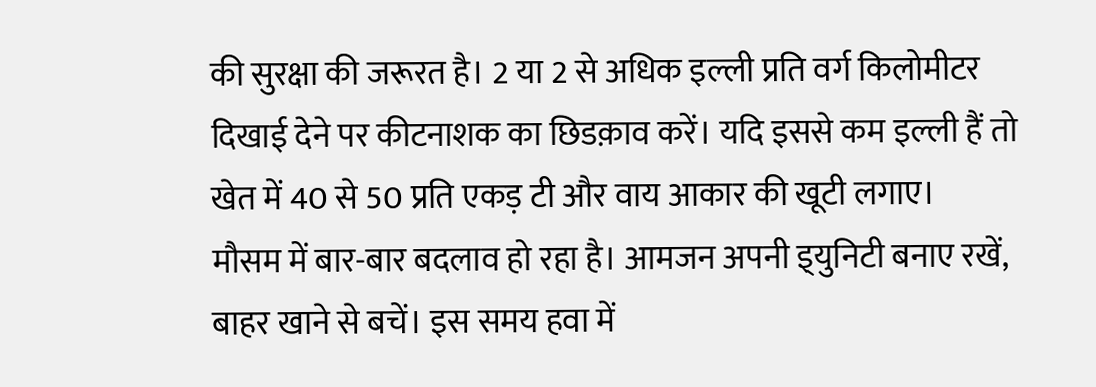की सुरक्षा की जरूरत है। 2 या 2 से अधिक इल्ली प्रति वर्ग किलोमीटर दिखाई देने पर कीटनाशक का छिडक़ाव करें। यदि इससे कम इल्ली हैं तो खेत में 40 से 50 प्रति एकड़ टी और वाय आकार की खूटी लगाए।
मौसम में बार-बार बदलाव हो रहा है। आमजन अपनी इ्युनिटी बनाए रखें, बाहर खाने से बचें। इस समय हवा में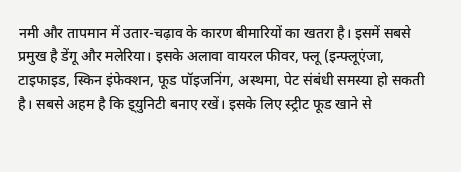नमी और तापमान में उतार-चढ़ाव के कारण बीमारियों का खतरा है। इसमें सबसे प्रमुख है डेंगू और मलेरिया। इसके अलावा वायरल फीवर, फ्लू (इन्फ्लूएंजा, टाइफाइड, स्किन इंफेक्शन, फूड पॉइजनिंग, अस्थमा, पेट संबंधी समस्या हो सकती है। सबसे अहम है कि इ्युनिटी बनाए रखें। इसके लिए स्ट्रीट फूड खाने से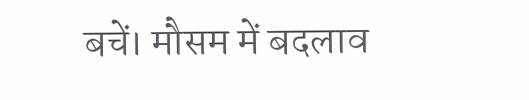बचें। मौसम में बदलाव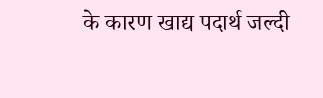के कारण खाद्य पदार्थ जल्दी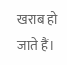खराब हो जाते हैं।